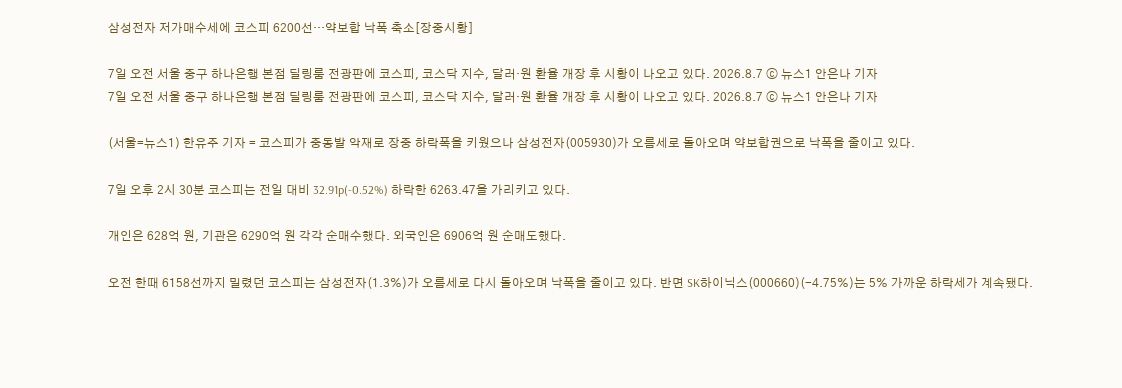삼성전자 저가매수세에 코스피 6200선…약보합 낙폭 축소[장중시황]

7일 오전 서울 중구 하나은행 본점 딜링룸 전광판에 코스피, 코스닥 지수, 달러·원 환율 개장 후 시황이 나오고 있다. 2026.8.7 ⓒ 뉴스1 안은나 기자
7일 오전 서울 중구 하나은행 본점 딜링룸 전광판에 코스피, 코스닥 지수, 달러·원 환율 개장 후 시황이 나오고 있다. 2026.8.7 ⓒ 뉴스1 안은나 기자

(서울=뉴스1) 한유주 기자 = 코스피가 중동발 악재로 장중 하락폭을 키웠으나 삼성전자(005930)가 오름세로 돌아오며 약보합권으로 낙폭을 줄이고 있다.

7일 오후 2시 30분 코스피는 전일 대비 32.91p(-0.52%) 하락한 6263.47을 가리키고 있다.

개인은 628억 원, 기관은 6290억 원 각각 순매수했다. 외국인은 6906억 원 순매도했다.

오전 한때 6158선까지 밀렸던 코스피는 삼성전자(1.3%)가 오름세로 다시 돌아오며 낙폭을 줄이고 있다. 반면 SK하이닉스(000660)(-4.75%)는 5% 가까운 하락세가 계속됐다.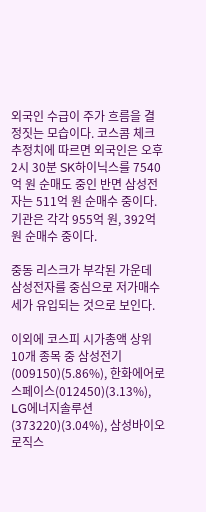외국인 수급이 주가 흐름을 결정짓는 모습이다. 코스콤 체크 추정치에 따르면 외국인은 오후 2시 30분 SK하이닉스를 7540억 원 순매도 중인 반면 삼성전자는 511억 원 순매수 중이다. 기관은 각각 955억 원, 392억 원 순매수 중이다.

중동 리스크가 부각된 가운데 삼성전자를 중심으로 저가매수세가 유입되는 것으로 보인다.

이외에 코스피 시가총액 상위 10개 종목 중 삼성전기(009150)(5.86%), 한화에어로스페이스(012450)(3.13%), LG에너지솔루션(373220)(3.04%), 삼성바이오로직스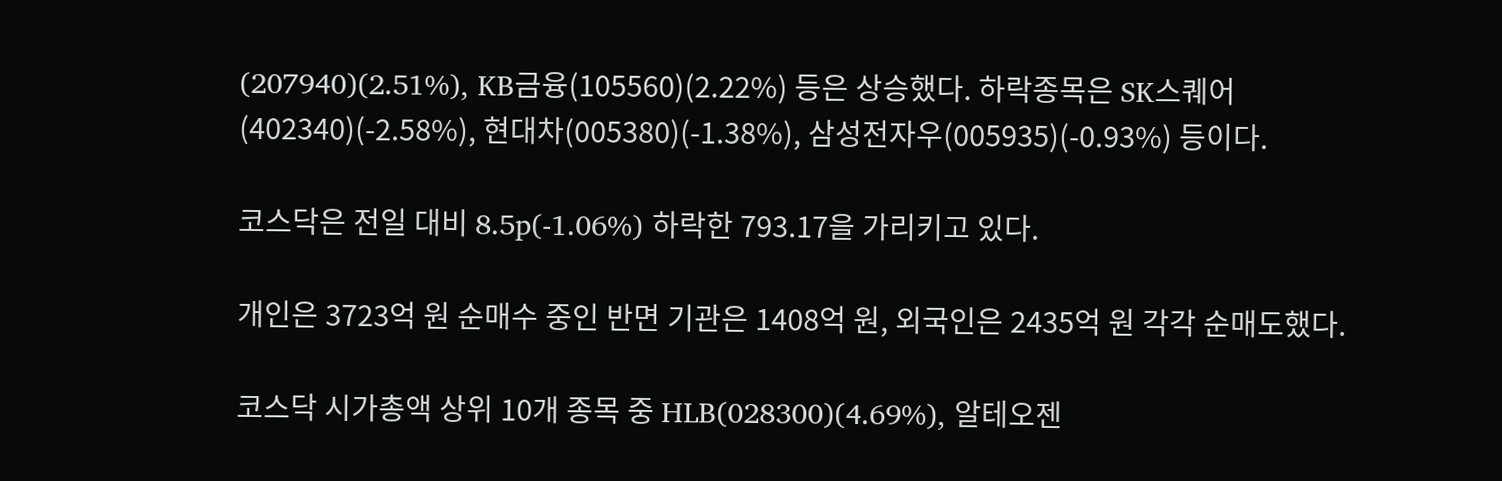(207940)(2.51%), KB금융(105560)(2.22%) 등은 상승했다. 하락종목은 SK스퀘어(402340)(-2.58%), 현대차(005380)(-1.38%), 삼성전자우(005935)(-0.93%) 등이다.

코스닥은 전일 대비 8.5p(-1.06%) 하락한 793.17을 가리키고 있다.

개인은 3723억 원 순매수 중인 반면 기관은 1408억 원, 외국인은 2435억 원 각각 순매도했다.

코스닥 시가총액 상위 10개 종목 중 HLB(028300)(4.69%), 알테오젠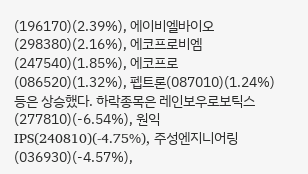(196170)(2.39%), 에이비엘바이오(298380)(2.16%), 에코프로비엠(247540)(1.85%), 에코프로(086520)(1.32%), 펩트론(087010)(1.24%) 등은 상승했다. 하락종목은 레인보우로보틱스(277810)(-6.54%), 원익IPS(240810)(-4.75%), 주성엔지니어링(036930)(-4.57%),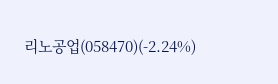리노공업(058470)(-2.24%)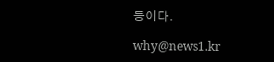등이다.

why@news1.kr